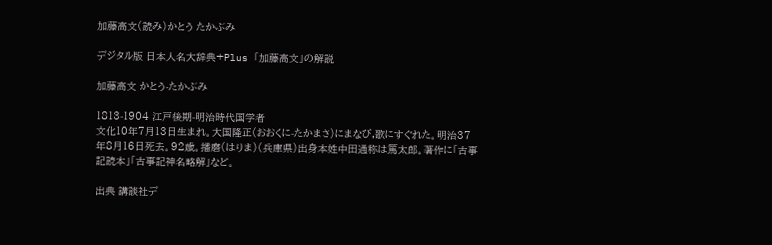加藤高文(読み)かとう たかぶみ

デジタル版 日本人名大辞典+Plus 「加藤高文」の解説

加藤高文 かとう-たかぶみ

1813-1904 江戸後期-明治時代国学者
文化10年7月13日生まれ。大国隆正(おおくに-たかまさ)にまなび,歌にすぐれた。明治37年8月16日死去。92歳。播磨(はりま)(兵庫県)出身本姓中田通称は篤太郎。著作に「古事記読本」「古事記神名略解」など。

出典 講談社デ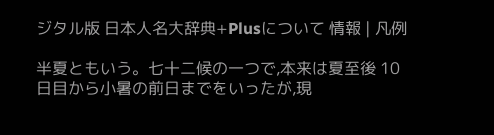ジタル版 日本人名大辞典+Plusについて 情報 | 凡例

半夏ともいう。七十二候の一つで,本来は夏至後 10日目から小暑の前日までをいったが,現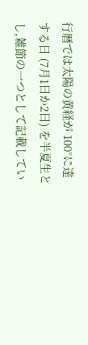行暦では太陽の黄経が 100°に達する日 (7月1日か2日) を半夏生とし,雑節の一つとして記載してい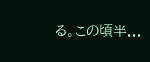る。この頃半...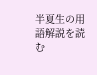半夏生の用語解説を読む